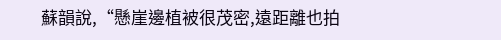蘇韻說,“懸崖邊植被很茂密,遠距離也拍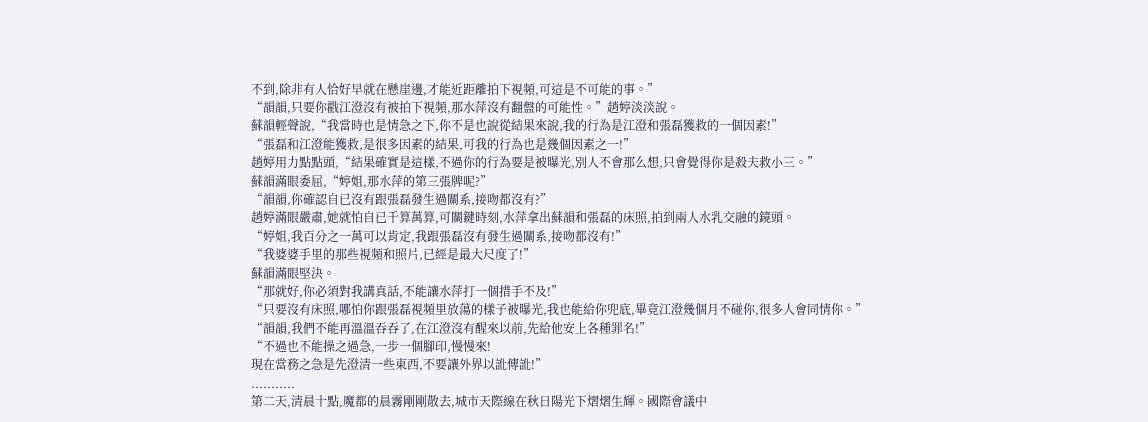不到,除非有人恰好早就在懸崖邊,才能近距離拍下視頻,可這是不可能的事。”
“韻韻,只要你戳江澄沒有被拍下視頻,那水萍沒有翻盤的可能性。”趙婷淡淡說。
蘇韻輕聲說,“我當時也是情急之下,你不是也說從結果來說,我的行為是江澄和張磊獲救的一個因素!”
“張磊和江澄能獲救,是很多因素的結果,可我的行為也是幾個因素之一!”
趙婷用力點點頭,“結果確實是這樣,不過你的行為要是被曝光,別人不會那么想,只會覺得你是殺夫救小三。”
蘇韻滿眼委屈,“婷姐,那水萍的第三張牌呢?”
“韻韻,你確認自已沒有跟張磊發生過關系,接吻都沒有?”
趙婷滿眼嚴肅,她就怕自已千算萬算,可關鍵時刻,水萍拿出蘇韻和張磊的床照,拍到兩人水乳交融的鏡頭。
“婷姐,我百分之一萬可以肯定,我跟張磊沒有發生過關系,接吻都沒有!”
“我婆婆手里的那些視頻和照片,已經是最大尺度了!”
蘇韻滿眼堅決。
“那就好,你必須對我講真話,不能讓水萍打一個措手不及!”
“只要沒有床照,哪怕你跟張磊視頻里放蕩的樣子被曝光,我也能給你兜底,畢竟江澄幾個月不碰你,很多人會同情你。”
“韻韻,我們不能再溫溫吞吞了,在江澄沒有醒來以前,先給他安上各種罪名!”
“不過也不能操之過急,一步一個腳印,慢慢來!
現在當務之急是先澄清一些東西,不要讓外界以訛傳訛!”
...........
第二天,清晨十點,魔都的晨霧剛剛散去,城市天際線在秋日陽光下熠熠生輝。國際會議中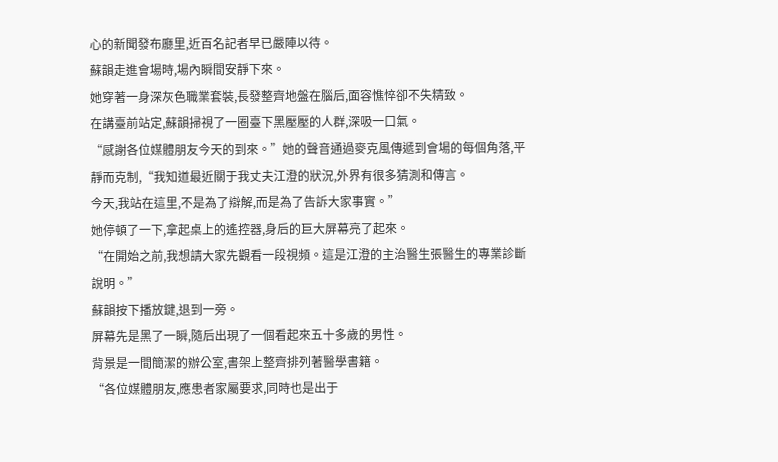心的新聞發布廳里,近百名記者早已嚴陣以待。
蘇韻走進會場時,場內瞬間安靜下來。
她穿著一身深灰色職業套裝,長發整齊地盤在腦后,面容憔悴卻不失精致。
在講臺前站定,蘇韻掃視了一圈臺下黑壓壓的人群,深吸一口氣。
“感謝各位媒體朋友今天的到來。”她的聲音通過麥克風傳遞到會場的每個角落,平靜而克制,“我知道最近關于我丈夫江澄的狀況,外界有很多猜測和傳言。
今天,我站在這里,不是為了辯解,而是為了告訴大家事實。”
她停頓了一下,拿起桌上的遙控器,身后的巨大屏幕亮了起來。
“在開始之前,我想請大家先觀看一段視頻。這是江澄的主治醫生張醫生的專業診斷說明。”
蘇韻按下播放鍵,退到一旁。
屏幕先是黑了一瞬,隨后出現了一個看起來五十多歲的男性。
背景是一間簡潔的辦公室,書架上整齊排列著醫學書籍。
“各位媒體朋友,應患者家屬要求,同時也是出于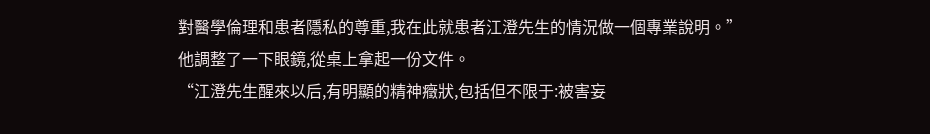對醫學倫理和患者隱私的尊重,我在此就患者江澄先生的情況做一個專業說明。”
他調整了一下眼鏡,從桌上拿起一份文件。
“江澄先生醒來以后,有明顯的精神癥狀,包括但不限于:被害妄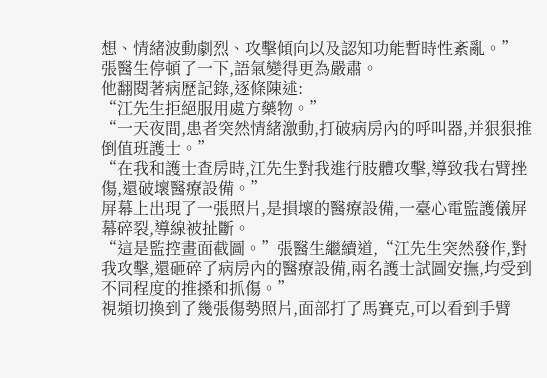想、情緒波動劇烈、攻擊傾向以及認知功能暫時性紊亂。”
張醫生停頓了一下,語氣變得更為嚴肅。
他翻閱著病歷記錄,逐條陳述:
“江先生拒絕服用處方藥物。”
“一天夜間,患者突然情緒激動,打破病房內的呼叫器,并狠狠推倒值班護士。”
“在我和護士查房時,江先生對我進行肢體攻擊,導致我右臂挫傷,還破壞醫療設備。”
屏幕上出現了一張照片,是損壞的醫療設備,一臺心電監護儀屏幕碎裂,導線被扯斷。
“這是監控畫面截圖。”張醫生繼續道,“江先生突然發作,對我攻擊,還砸碎了病房內的醫療設備,兩名護士試圖安撫,均受到不同程度的推搡和抓傷。”
視頻切換到了幾張傷勢照片,面部打了馬賽克,可以看到手臂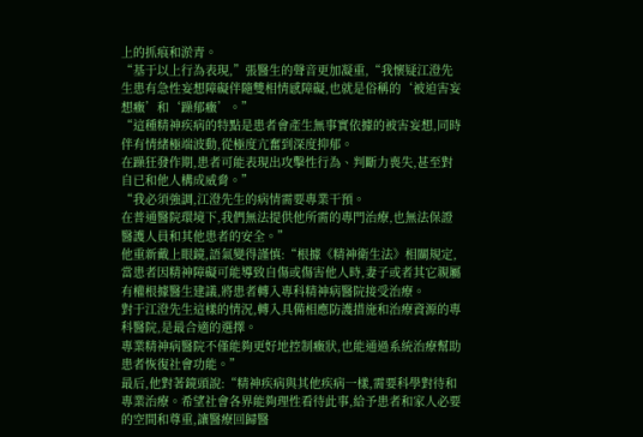上的抓痕和淤青。
“基于以上行為表現,”張醫生的聲音更加凝重,“我懷疑江澄先生患有急性妄想障礙伴隨雙相情感障礙,也就是俗稱的‘被迫害妄想癥’和‘躁郁癥’。”
“這種精神疾病的特點是患者會產生無事實依據的被害妄想,同時伴有情緒極端波動,從極度亢奮到深度抑郁。
在躁狂發作期,患者可能表現出攻擊性行為、判斷力喪失,甚至對自已和他人構成威脅。”
“我必須強調,江澄先生的病情需要專業干預。
在普通醫院環境下,我們無法提供他所需的專門治療,也無法保證醫護人員和其他患者的安全。”
他重新戴上眼鏡,語氣變得謹慎:“根據《精神衛生法》相關規定,當患者因精神障礙可能導致自傷或傷害他人時,妻子或者其它親屬有權根據醫生建議,將患者轉入專科精神病醫院接受治療。
對于江澄先生這樣的情況,轉入具備相應防護措施和治療資源的專科醫院,是最合適的選擇。
專業精神病醫院不僅能夠更好地控制癥狀,也能通過系統治療幫助患者恢復社會功能。”
最后,他對著鏡頭說:“精神疾病與其他疾病一樣,需要科學對待和專業治療。希望社會各界能夠理性看待此事,給予患者和家人必要的空間和尊重,讓醫療回歸醫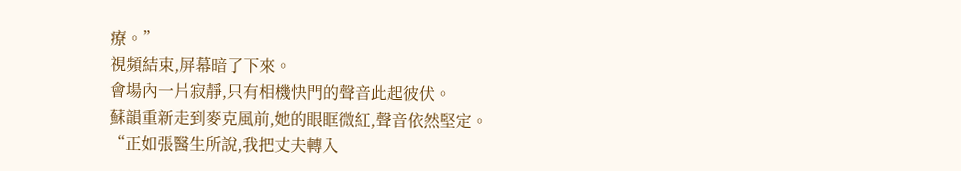療。”
視頻結束,屏幕暗了下來。
會場內一片寂靜,只有相機快門的聲音此起彼伏。
蘇韻重新走到麥克風前,她的眼眶微紅,聲音依然堅定。
“正如張醫生所說,我把丈夫轉入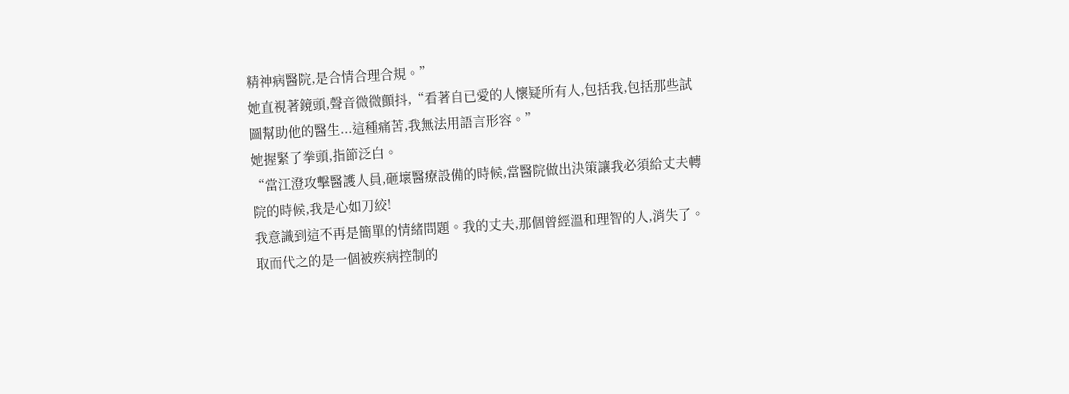精神病醫院,是合情合理合規。”
她直視著鏡頭,聲音微微顫抖,“看著自已愛的人懷疑所有人,包括我,包括那些試圖幫助他的醫生...這種痛苦,我無法用語言形容。”
她握緊了拳頭,指節泛白。
“當江澄攻擊醫護人員,砸壞醫療設備的時候,當醫院做出決策讓我必須給丈夫轉院的時候,我是心如刀絞!
我意識到這不再是簡單的情緒問題。我的丈夫,那個曾經溫和理智的人,消失了。取而代之的是一個被疾病控制的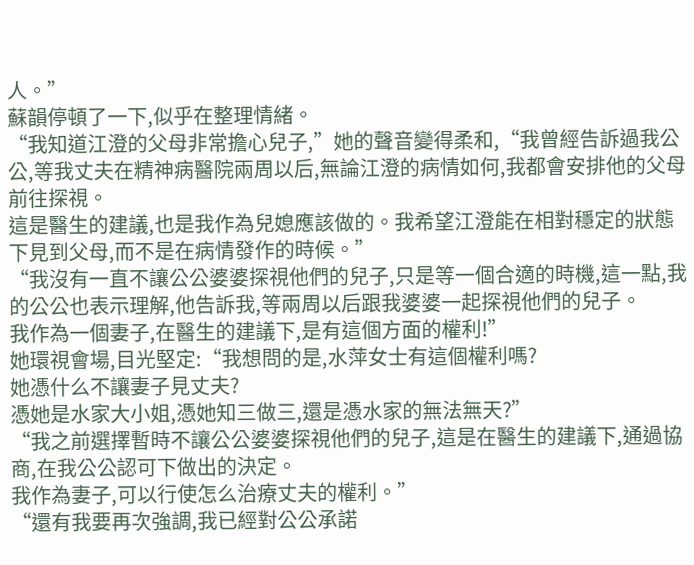人。”
蘇韻停頓了一下,似乎在整理情緒。
“我知道江澄的父母非常擔心兒子,”她的聲音變得柔和,“我曾經告訴過我公公,等我丈夫在精神病醫院兩周以后,無論江澄的病情如何,我都會安排他的父母前往探視。
這是醫生的建議,也是我作為兒媳應該做的。我希望江澄能在相對穩定的狀態下見到父母,而不是在病情發作的時候。”
“我沒有一直不讓公公婆婆探視他們的兒子,只是等一個合適的時機,這一點,我的公公也表示理解,他告訴我,等兩周以后跟我婆婆一起探視他們的兒子。
我作為一個妻子,在醫生的建議下,是有這個方面的權利!”
她環視會場,目光堅定:“我想問的是,水萍女士有這個權利嗎?
她憑什么不讓妻子見丈夫?
憑她是水家大小姐,憑她知三做三,還是憑水家的無法無天?”
“我之前選擇暫時不讓公公婆婆探視他們的兒子,這是在醫生的建議下,通過協商,在我公公認可下做出的決定。
我作為妻子,可以行使怎么治療丈夫的權利。”
“還有我要再次強調,我已經對公公承諾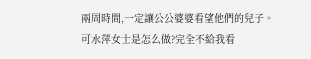兩周時間,一定讓公公婆婆看望他們的兒子。
可水萍女士是怎么做?完全不給我看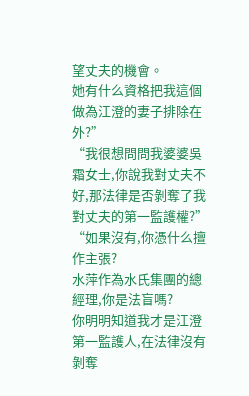望丈夫的機會。
她有什么資格把我這個做為江澄的妻子排除在外?”
“我很想問問我婆婆吳霜女士,你說我對丈夫不好,那法律是否剝奪了我對丈夫的第一監護權?”
“如果沒有,你憑什么擅作主張?
水萍作為水氏集團的總經理,你是法盲嗎?
你明明知道我才是江澄第一監護人,在法律沒有剝奪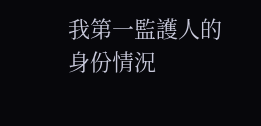我第一監護人的身份情況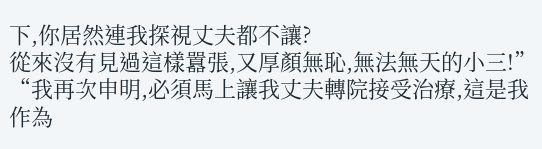下,你居然連我探視丈夫都不讓?
從來沒有見過這樣囂張,又厚顏無恥,無法無天的小三!”
“我再次申明,必須馬上讓我丈夫轉院接受治療,這是我作為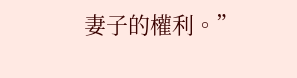妻子的權利。”